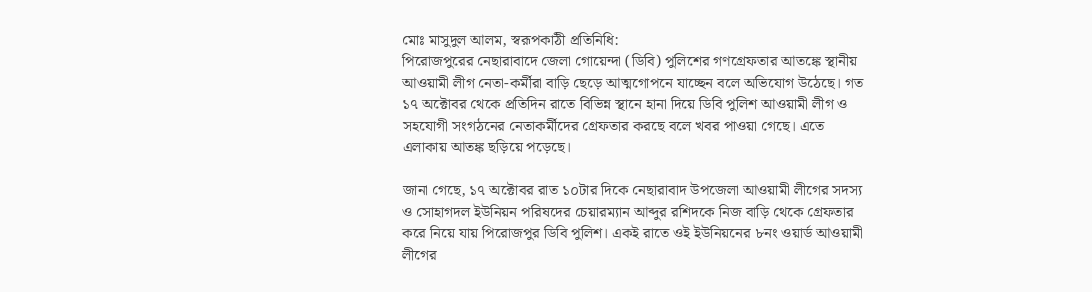মোঃ মাসুদুল আলম, স্বরূপকাঠী প্রতিনিধি:
পিরোজপুরের নেছারাবাদে জেলা গোয়েন্দা (ডিবি) পুলিশের গণগ্রেফতার আতঙ্কে স্থানীয় আওয়ামী লীগ নেতা-কর্মীরা বাড়ি ছেড়ে আত্মগোপনে যাচ্ছেন বলে অভিযোগ উঠেছে। গত ১৭ অক্টোবর থেকে প্রতিদিন রাতে বিভিন্ন স্থানে হানা দিয়ে ডিবি পুলিশ আওয়ামী লীগ ও সহযোগী সংগঠনের নেতাকর্মীদের গ্রেফতার করছে বলে খবর পাওয়া গেছে। এতে এলাকায় আতঙ্ক ছড়িয়ে পড়েছে।

জানা গেছে, ১৭ অক্টোবর রাত ১০টার দিকে নেছারাবাদ উপজেলা আওয়ামী লীগের সদস্য ও সোহাগদল ইউনিয়ন পরিষদের চেয়ারম্যান আব্দুর রশিদকে নিজ বাড়ি থেকে গ্রেফতার করে নিয়ে যায় পিরোজপুর ডিবি পুলিশ। একই রাতে ওই ইউনিয়নের ৮নং ওয়ার্ড আওয়ামী লীগের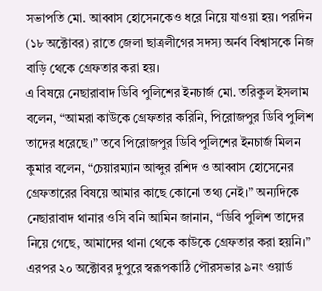সভাপতি মো. আব্বাস হোসেনকেও ধরে নিয়ে যাওয়া হয়। পরদিন (১৮ অক্টোবর) রাতে জেলা ছাত্রলীগের সদস্য অর্নব বিশ্বাসকে নিজ বাড়ি থেকে গ্রেফতার করা হয়।
এ বিষয়ে নেছারাবাদ ডিবি পুলিশের ইনচার্জ মো. তরিকুল ইসলাম বলেন, “আমরা কাউকে গ্রেফতার করিনি, পিরোজপুর ডিবি পুলিশ তাদের ধরেছে।” তবে পিরোজপুর ডিবি পুলিশের ইনচার্জ মিলন কুমার বলেন, “চেয়ারম্যান আব্দুর রশিদ ও আব্বাস হোসেনের গ্রেফতারের বিষয়ে আমার কাছে কোনো তথ্য নেই।” অন্যদিকে নেছারাবাদ থানার ওসি বনি আমিন জানান, “ডিবি পুলিশ তাদের নিয়ে গেছে, আমাদের থানা থেকে কাউকে গ্রেফতার করা হয়নি।”
এরপর ২০ অক্টোবর দুপুরে স্বরূপকাঠি পৌরসভার ৯নং ওয়ার্ড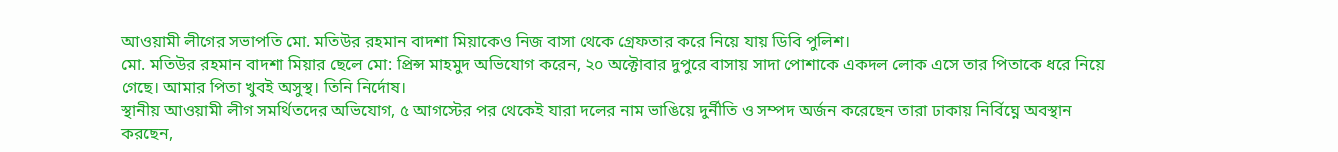আওয়ামী লীগের সভাপতি মো. মতিউর রহমান বাদশা মিয়াকেও নিজ বাসা থেকে গ্রেফতার করে নিয়ে যায় ডিবি পুলিশ।
মো. মতিউর রহমান বাদশা মিয়ার ছেলে মো: প্রিন্স মাহমুদ অভিযোগ করেন, ২০ অক্টোবার দুপুরে বাসায় সাদা পোশাকে একদল লোক এসে তার পিতাকে ধরে নিয়ে গেছে। আমার পিতা খুবই অসুস্থ। তিনি নির্দোষ।
স্থানীয় আওয়ামী লীগ সমর্থিতদের অভিযোগ, ৫ আগস্টের পর থেকেই যারা দলের নাম ভাঙিয়ে দুর্নীতি ও সম্পদ অর্জন করেছেন তারা ঢাকায় নির্বিঘ্নে অবস্থান করছেন,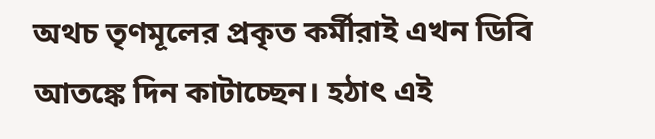অথচ তৃণমূলের প্রকৃত কর্মীরাই এখন ডিবি আতঙ্কে দিন কাটাচ্ছেন। হঠাৎ এই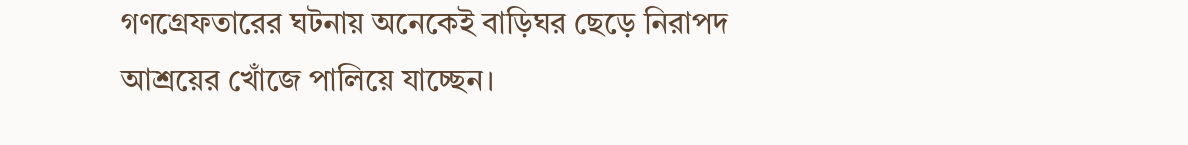গণগ্রেফতারের ঘটনায় অনেকেই বাড়িঘর ছেড়ে নিরাপদ আশ্রয়ের খোঁজে পালিয়ে যাচ্ছেন।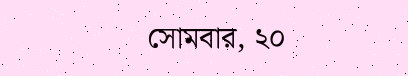সোমবার, ২০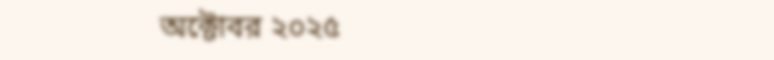অক্টোবর ২০২৫